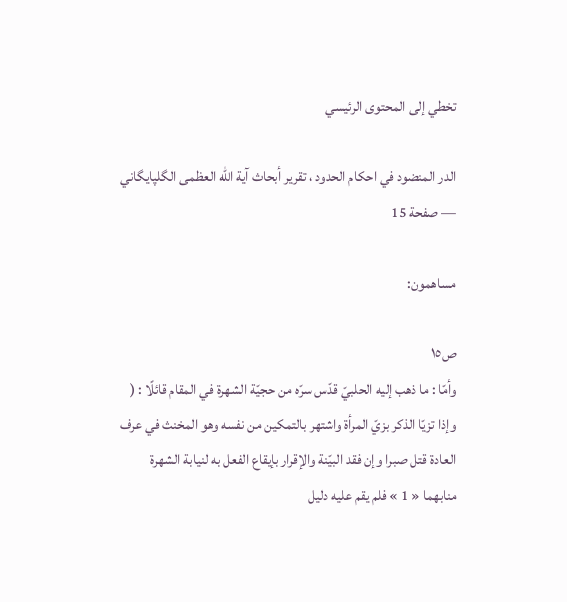تخطي إلى المحتوى الرئيسي

الدر المنضود في احكام الحدود ، تقرير أبحاث آية الله العظمى الگلپايگاني — صفحة 15

مساهمون:

ص١٥
وأمّا : ما ذهب إليه الحلبيّ قدّس سرّه من حجيّة الشهرة في المقام قائلًا : ( وإذا تزيّا الذكر بزيّ المرأة واشتهر بالتمكين من نفسه وهو المخنث في عرف العادة قتل صبرا وإن فقد البيّنة والإقرار بإيقاع الفعل به لنيابة الشهرة منابهما « 1 » فلم يقم عليه دليل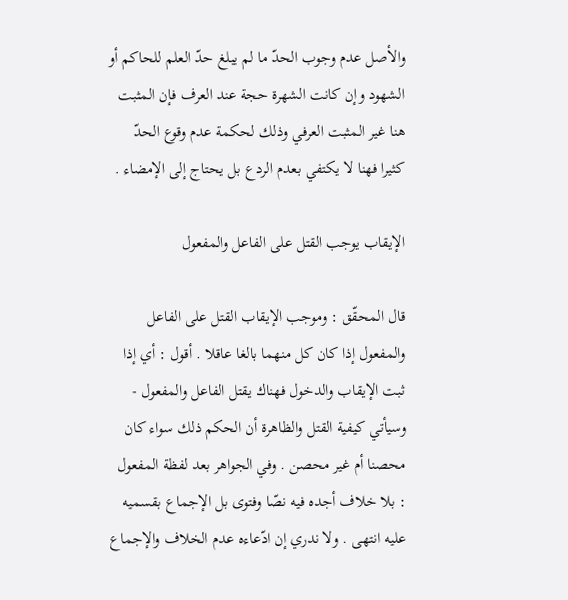والأصل عدم وجوب الحدّ ما لم يبلغ حدّ العلم للحاكم أو الشهود وإن كانت الشهرة حجة عند العرف فإن المثبت هنا غير المثبت العرفي وذلك لحكمة عدم وقوع الحدّ كثيرا فهنا لا يكتفي بعدم الردع بل يحتاج إلى الإمضاء .

الإيقاب يوجب القتل على الفاعل والمفعول

قال المحقّق : وموجب الإيقاب القتل على الفاعل والمفعول إذا كان كل منهما بالغا عاقلا . أقول : أي إذا ثبت الإيقاب والدخول فهناك يقتل الفاعل والمفعول - وسيأتي كيفية القتل والظاهرة أن الحكم ذلك سواء كان محصنا أم غير محصن . وفي الجواهر بعد لفظة المفعول : بلا خلاف أجده فيه نصّا وفتوى بل الإجماع بقسميه عليه انتهى . ولا ندري إن ادّعاءه عدم الخلاف والإجماع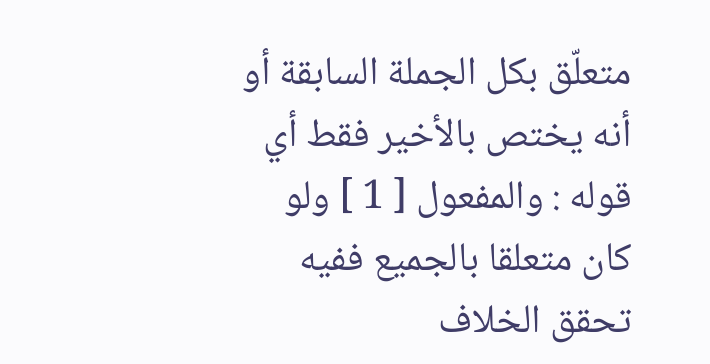متعلّق بكل الجملة السابقة أو أنه يختص بالأخير فقط أي قوله : والمفعول [ 1 ] ولو كان متعلقا بالجميع ففيه تحقق الخلاف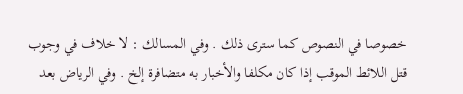خصوصا في النصوص كما سترى ذلك . وفي المسالك : لا خلاف في وجوب قتل اللائط الموقب إذا كان مكلفا والأخبار به متضافرة إلخ . وفي الرياض بعد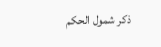ذكر شمول الحكم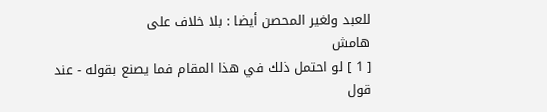للعبد ولغير المحصن أيضا : بلا خلاف على
هامش
[ 1 ] لو احتمل ذلك في هذا المقام فما يصنع بقوله - عند قول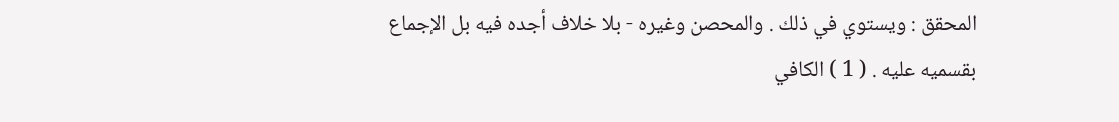المحقق : ويستوي في ذلك . والمحصن وغيره - بلا خلاف أجده فيه بل الإجماع بقسميه عليه . ( 1 ) الكافي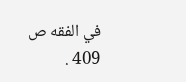في الفقه ص 409 .